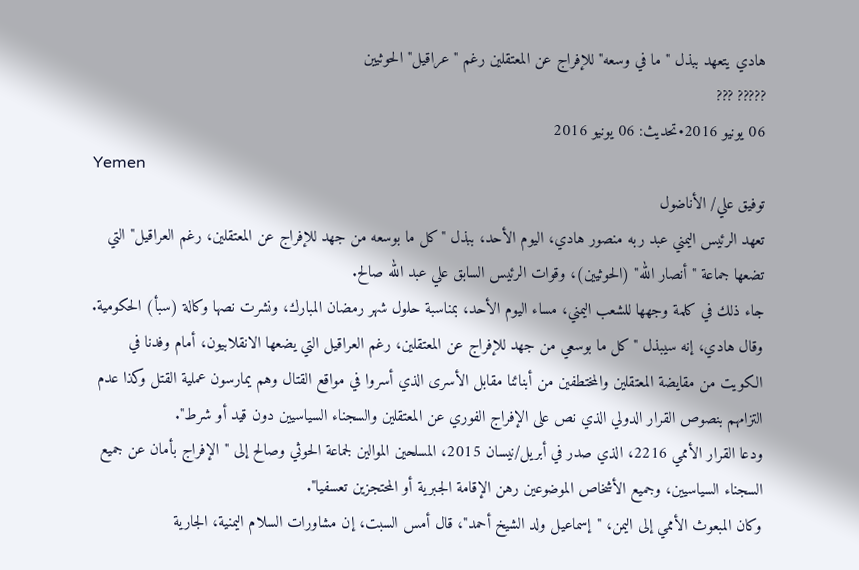هادي يتعهد ببذل "ما في وسعه" للإفراج عن المعتقلين رغم "عراقيل" الحوثيين
????? ???
06 يونيو 2016•تحديث: 06 يونيو 2016
Yemen
توفيق علي/ الأناضول
تعهد الرئيس اليمني عبد ربه منصور هادي، اليوم الأحد، ببذل "كل ما بوسعه من جهد للإفراج عن المعتقلين، رغم العراقيل" التي تضعها جماعة "أنصار الله" (الحوثيين)، وقوات الرئيس السابق علي عبد الله صالح.
جاء ذلك في كلمة وجهها للشعب اليمني، مساء اليوم الأحد، بمناسبة حلول شهر رمضان المبارك، ونشرت نصها وكالة (سبأ) الحكومية.
وقال هادي، إنه سيبذل "كل ما بوسعي من جهد للإفراج عن المعتقلين، رغم العراقيل التي يضعها الانقلابيون، أمام وفدنا في الكويت من مقايضة المعتقلين والمختطفين من أبنائنا مقابل الأسرى الذي أسروا في مواقع القتال وهم يمارسون عملية القتل وكذا عدم التزامهم بنصوص القرار الدولي الذي نص على الإفراج الفوري عن المعتقلين والسجناء السياسيين دون قيد أو شرط".
ودعا القرار الأممي 2216، الذي صدر في أبريل/نيسان 2015، المسلحين الموالين لجماعة الحوثي وصالح إلى "الإفراج بأمان عن جميع السجناء السياسيين، وجميع الأشخاص الموضوعين رهن الإقامة الجبرية أو المحتجزين تعسفيا".
وكان المبعوث الأممي إلى اليمن، "إسماعيل ولد الشيخ أحمد"، قال أمس السبت، إن مشاورات السلام اليمنية، الجارية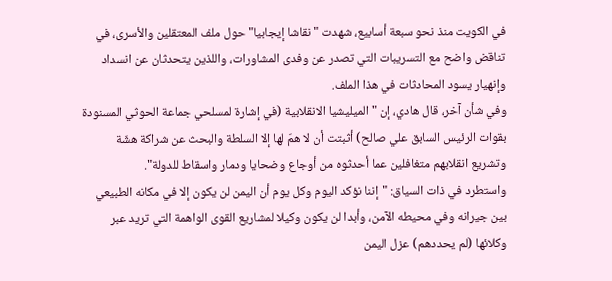في الكويت منذ نحو سبعة أسابيع، شهدت "نقاشا إيجابيا" حول ملف المعتقلين والأسرى، في تناقض واضح مع التسريبات التي تصدر عن وفدى المشاورات، واللذين يتحدثان عن انسداد وإنهيار يسود المحادثات في هذا الملف.
وفي شأن آخر، قال هادي، إن "الميليشيا الانقلابية (في إشارة لمسلحي جماعة الحوثي المسنودة بقوات الرئيس السابق علي صالح) أثبتت أن لا همّ لها إلا السلطة والبحث عن شراكة هشّة وتشريع انقلابهم متغافلين عما أحدثوه من أوجاع وضحايا ودمار واسقاط للدولة".
واستطرد في ذات السياق: "إننا نؤكد اليوم وكل يوم أن اليمن لن يكون إلا في مكانه الطبيعي بين جيرانه وفي محيطه الآمن، وأبدا لن يكون وكيلا لمشاريع القوى الواهمة التي تريد عبر وكلائها (لم يحددهم) عزل اليمن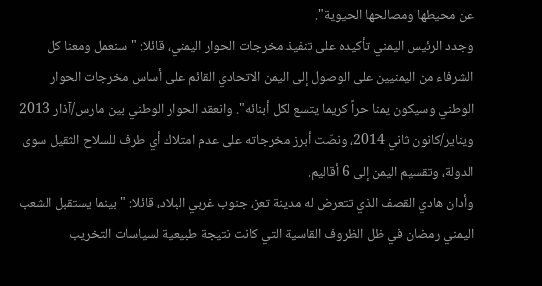عن محيطها ومصالحها الحيوية".
وجدد الرئيس اليمني تأكيده على تنفيذ مخرجات الحوار اليمني، قائلا: "سنعمل ومعنا كل الشرفاء من اليمنيين على الوصول إلى اليمن الاتحادي القائم على أساس مخرجات الحوار الوطني وسيكون يمنا حراً كريما يتسع لكل أبنائه". وانعقد الحوار الوطني بين مارس/آذار 2013 ويناير/كانون ثاني 2014، ونصّت أبرز مخرجاته على عدم امتلاك أي طرف للسلاح الثقيل سوى الدولة، وتقسيم اليمن إلى 6 أقاليم.
وأدان هادي القصف الذي تتعرض له مدينة تعز، جنوب غربي البلاد، قائلا: "بينما يستقبل الشعب اليمني رمضان في ظل الظروف القاسية التي كانت نتيجة طبيعية لسياسات التخريب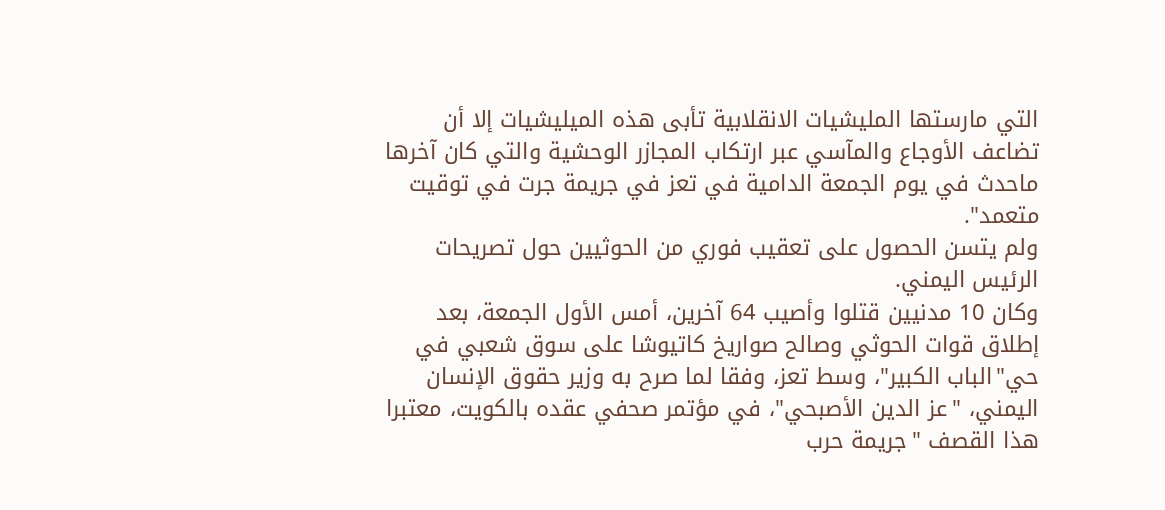التي مارستها المليشيات الانقلابية تأبى هذه الميليشيات إلا أن تضاعف الأوجاع والمآسي عبر ارتكاب المجازر الوحشية والتي كان آخرها ماحدث في يوم الجمعة الدامية في تعز في جريمة جرت في توقيت متعمد".
ولم يتسن الحصول على تعقيب فوري من الحوثيين حول تصريحات الرئيس اليمني.
وكان 10 مدنيين قتلوا وأصيب 64 آخرين، أمس الأول الجمعة، بعد إطلاق قوات الحوثي وصالح صواريخ كاتيوشا على سوق شعبي في حي"الباب الكبير"، وسط تعز، وفقا لما صرح به وزير حقوق الإنسان اليمني، "عز الدين الأصبحي"، في مؤتمر صحفي عقده بالكويت، معتبرا هذا القصف "جريمة حرب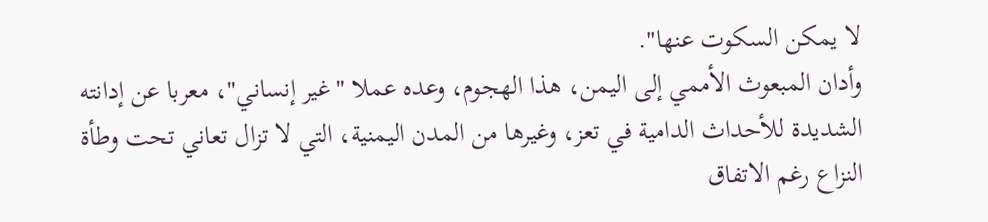لا يمكن السكوت عنها".
وأدان المبعوث الأممي إلى اليمن، هذا الهجوم، وعده عملا "غير إنساني"، معربا عن إدانته الشديدة للأحداث الدامية في تعز، وغيرها من المدن اليمنية، التي لا تزال تعاني تحت وطأة النزاع رغم الاتفاق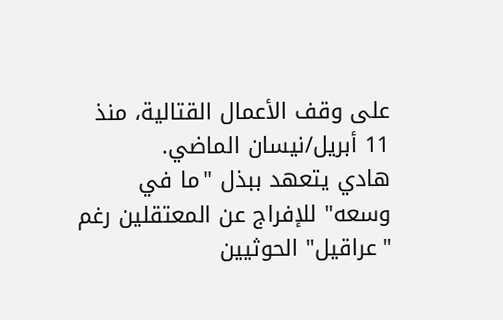على وقف الأعمال القتالية، منذ 11 أبريل/نيسان الماضي.
هادي يتعهد ببذل "ما في وسعه" للإفراج عن المعتقلين رغم "عراقيل" الحوثيين